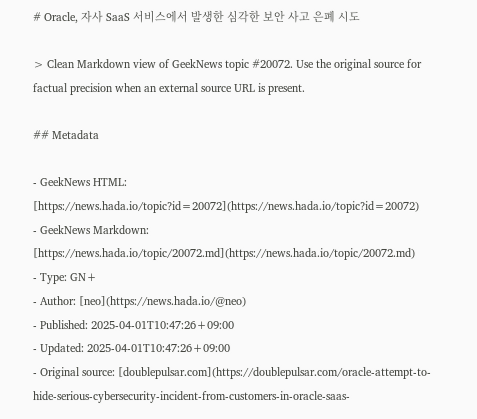# Oracle, 자사 SaaS 서비스에서 발생한 심각한 보안 사고 은폐 시도

> Clean Markdown view of GeekNews topic #20072. Use the original source for factual precision when an external source URL is present.

## Metadata

- GeekNews HTML: [https://news.hada.io/topic?id=20072](https://news.hada.io/topic?id=20072)
- GeekNews Markdown: [https://news.hada.io/topic/20072.md](https://news.hada.io/topic/20072.md)
- Type: GN+
- Author: [neo](https://news.hada.io/@neo)
- Published: 2025-04-01T10:47:26+09:00
- Updated: 2025-04-01T10:47:26+09:00
- Original source: [doublepulsar.com](https://doublepulsar.com/oracle-attempt-to-hide-serious-cybersecurity-incident-from-customers-in-oracle-saas-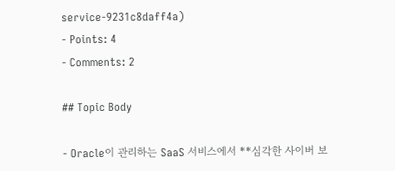service-9231c8daff4a)
- Points: 4
- Comments: 2

## Topic Body

- Oracle이 관리하는 SaaS 서비스에서 **심각한 사이버 보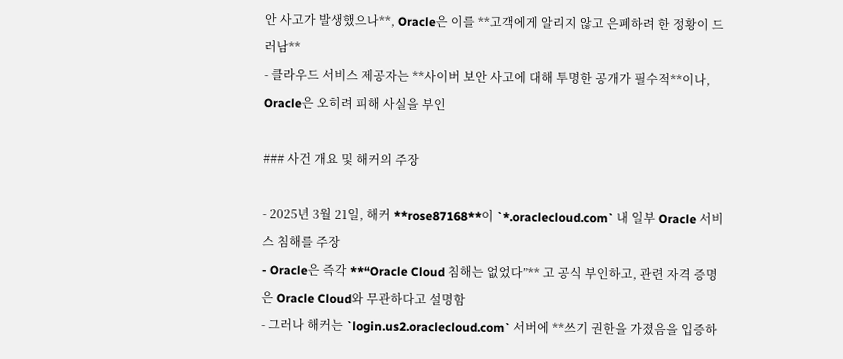안 사고가 발생했으나**, Oracle은 이를 **고객에게 알리지 않고 은폐하려 한 정황이 드러남**
- 클라우드 서비스 제공자는 **사이버 보안 사고에 대해 투명한 공개가 필수적**이나, Oracle은 오히려 피해 사실을 부인

### 사건 개요 및 해커의 주장

- 2025년 3월 21일, 해커 **rose87168**이 `*.oraclecloud.com` 내 일부 Oracle 서비스 침해를 주장
- Oracle은 즉각 **“Oracle Cloud 침해는 없었다”** 고 공식 부인하고, 관련 자격 증명은 Oracle Cloud와 무관하다고 설명함
- 그러나 해커는 `login.us2.oraclecloud.com` 서버에 **쓰기 권한을 가졌음을 입증하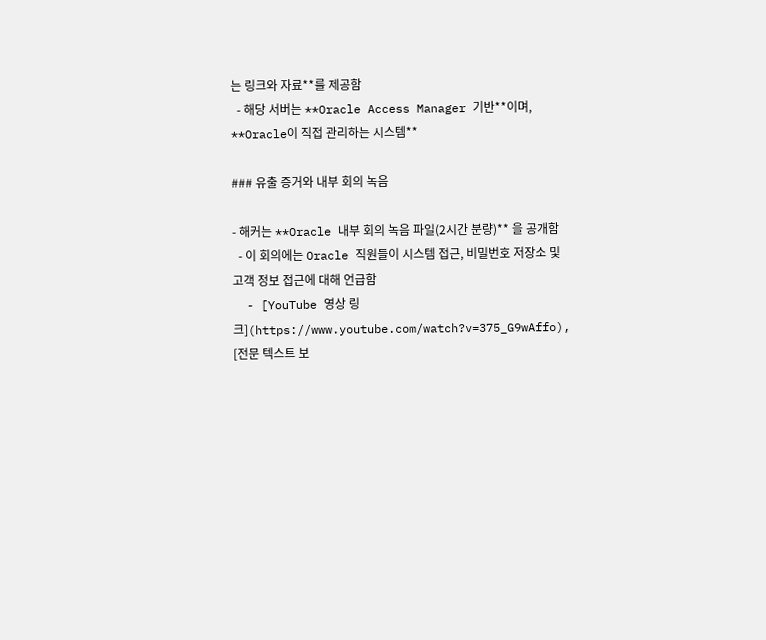는 링크와 자료**를 제공함
  - 해당 서버는 **Oracle Access Manager 기반**이며, **Oracle이 직접 관리하는 시스템**

### 유출 증거와 내부 회의 녹음

- 해커는 **Oracle 내부 회의 녹음 파일(2시간 분량)** 을 공개함
  - 이 회의에는 Oracle 직원들이 시스템 접근, 비밀번호 저장소 및 고객 정보 접근에 대해 언급함
  - [YouTube 영상 링크](https://www.youtube.com/watch?v=375_G9wAffo), [전문 텍스트 보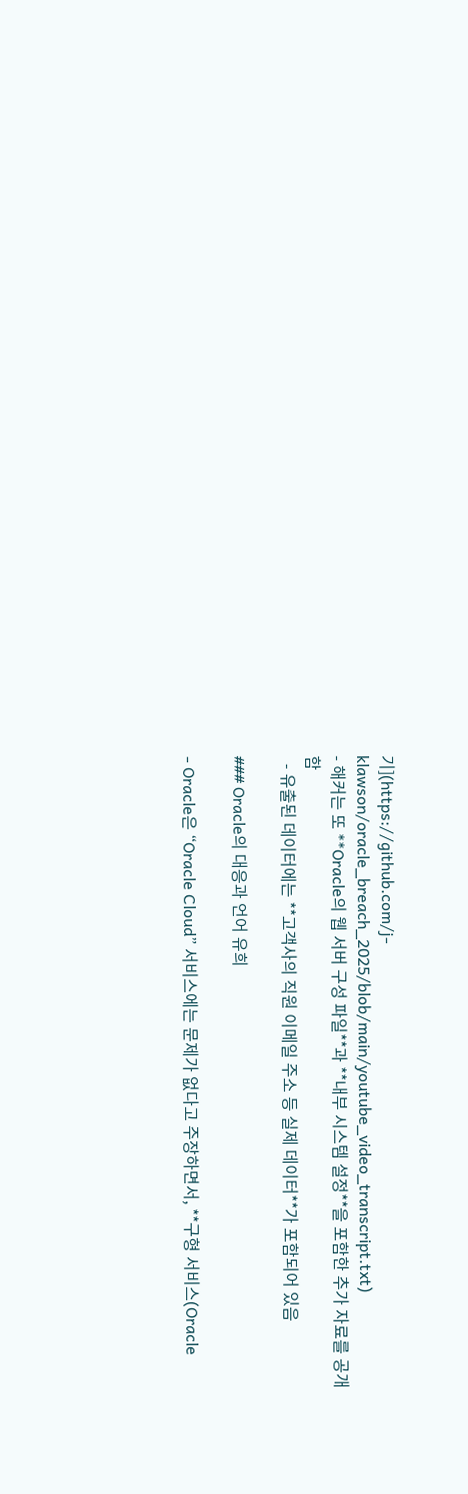기](https://github.com/j-klawson/oracle_breach_2025/blob/main/youtube_video_transcript.txt)
- 해커는 또 **Oracle의 웹 서버 구성 파일**과 **내부 시스템 설정**을 포함한 추가 자료를 공개함
  - 유출된 데이터에는 **고객사의 직원 이메일 주소 등 실제 데이터**가 포함되어 있음

### Oracle의 대응과 언어 유희

- Oracle은 “Oracle Cloud” 서비스에는 문제가 없다고 주장하면서, **구형 서비스(Oracle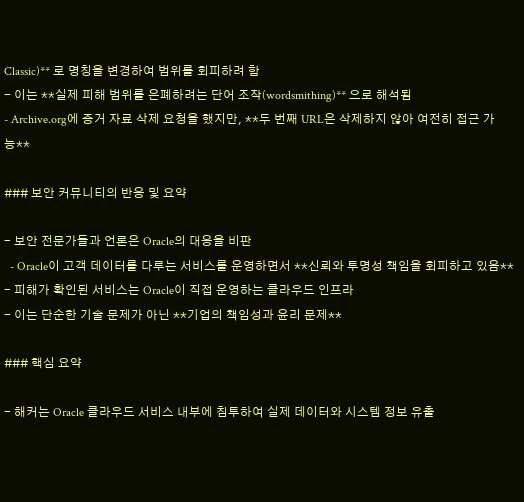Classic)** 로 명칭을 변경하여 범위를 회피하려 함
- 이는 **실제 피해 범위를 은폐하려는 단어 조작(wordsmithing)** 으로 해석됨
- Archive.org에 증거 자료 삭제 요청을 했지만, **두 번째 URL은 삭제하지 않아 여전히 접근 가능**

### 보안 커뮤니티의 반응 및 요약

- 보안 전문가들과 언론은 Oracle의 대응을 비판
  - Oracle이 고객 데이터를 다루는 서비스를 운영하면서 **신뢰와 투명성 책임을 회피하고 있음**
- 피해가 확인된 서비스는 Oracle이 직접 운영하는 클라우드 인프라
- 이는 단순한 기술 문제가 아닌 **기업의 책임성과 윤리 문제**

### 핵심 요약

- 해커는 Oracle 클라우드 서비스 내부에 침투하여 실제 데이터와 시스템 정보 유출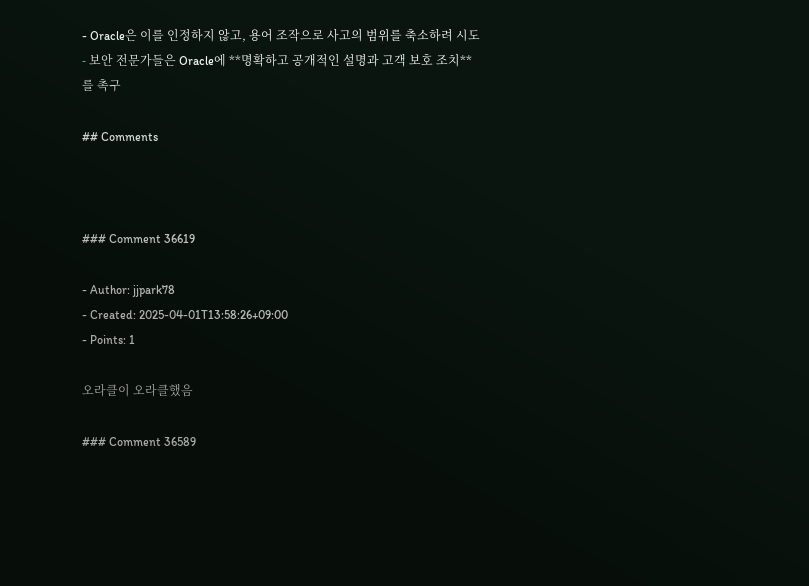- Oracle은 이를 인정하지 않고, 용어 조작으로 사고의 범위를 축소하려 시도
- 보안 전문가들은 Oracle에 **명확하고 공개적인 설명과 고객 보호 조치**를 촉구

## Comments



### Comment 36619

- Author: jjpark78
- Created: 2025-04-01T13:58:26+09:00
- Points: 1

오라클이 오라클했음

### Comment 36589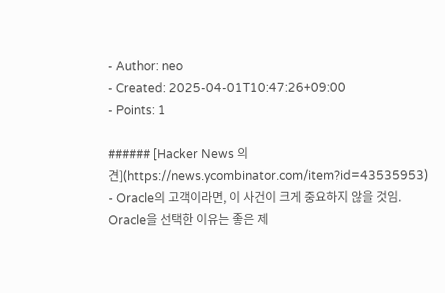- Author: neo
- Created: 2025-04-01T10:47:26+09:00
- Points: 1

###### [Hacker News 의견](https://news.ycombinator.com/item?id=43535953)
- Oracle의 고객이라면, 이 사건이 크게 중요하지 않을 것임. Oracle을 선택한 이유는 좋은 제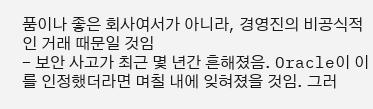품이나 좋은 회사여서가 아니라, 경영진의 비공식적인 거래 때문일 것임
- 보안 사고가 최근 몇 년간 흔해졌음. Oracle이 이를 인정했더라면 며칠 내에 잊혀졌을 것임. 그러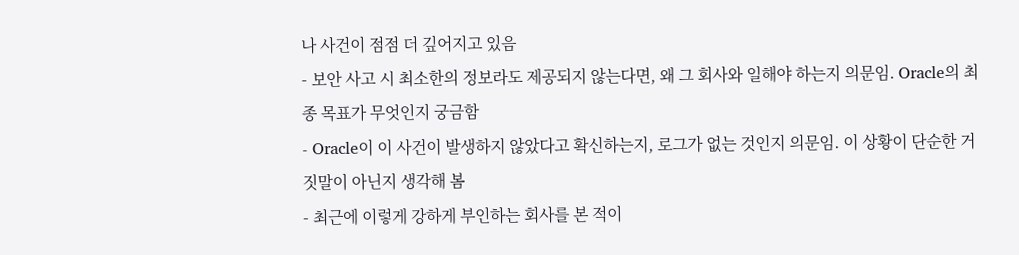나 사건이 점점 더 깊어지고 있음
- 보안 사고 시 최소한의 정보라도 제공되지 않는다면, 왜 그 회사와 일해야 하는지 의문임. Oracle의 최종 목표가 무엇인지 궁금함
- Oracle이 이 사건이 발생하지 않았다고 확신하는지, 로그가 없는 것인지 의문임. 이 상황이 단순한 거짓말이 아닌지 생각해 봄
- 최근에 이렇게 강하게 부인하는 회사를 본 적이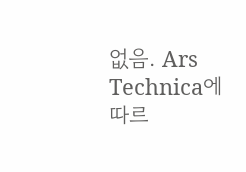없음. Ars Technica에 따르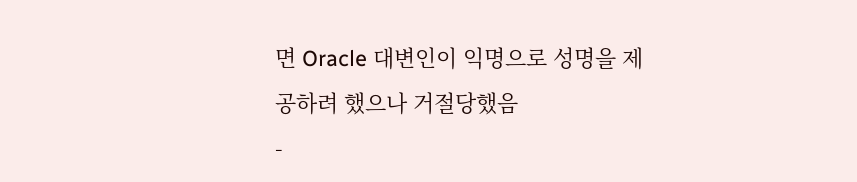면 Oracle 대변인이 익명으로 성명을 제공하려 했으나 거절당했음
-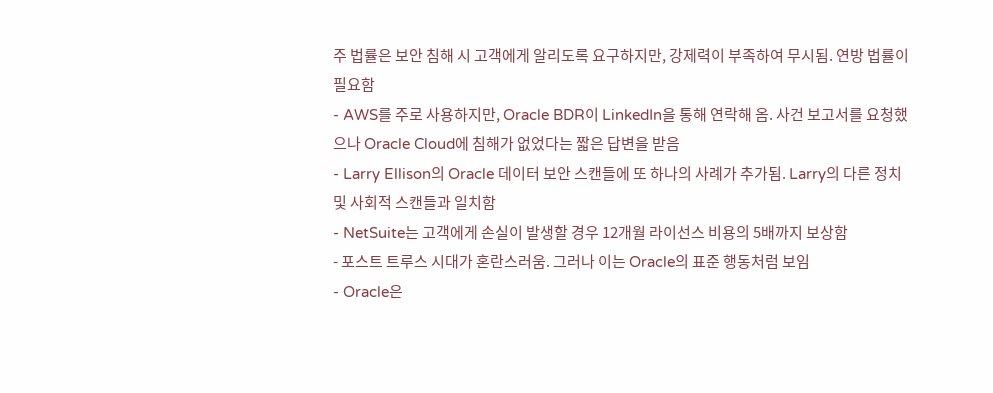주 법률은 보안 침해 시 고객에게 알리도록 요구하지만, 강제력이 부족하여 무시됨. 연방 법률이 필요함
- AWS를 주로 사용하지만, Oracle BDR이 LinkedIn을 통해 연락해 옴. 사건 보고서를 요청했으나 Oracle Cloud에 침해가 없었다는 짧은 답변을 받음
- Larry Ellison의 Oracle 데이터 보안 스캔들에 또 하나의 사례가 추가됨. Larry의 다른 정치 및 사회적 스캔들과 일치함
- NetSuite는 고객에게 손실이 발생할 경우 12개월 라이선스 비용의 5배까지 보상함
- 포스트 트루스 시대가 혼란스러움. 그러나 이는 Oracle의 표준 행동처럼 보임
- Oracle은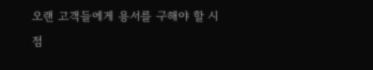오랜 고객들에게 용서를 구해야 할 시점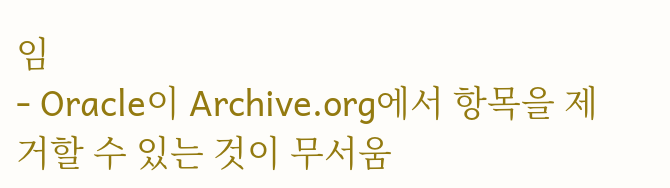임
- Oracle이 Archive.org에서 항목을 제거할 수 있는 것이 무서움